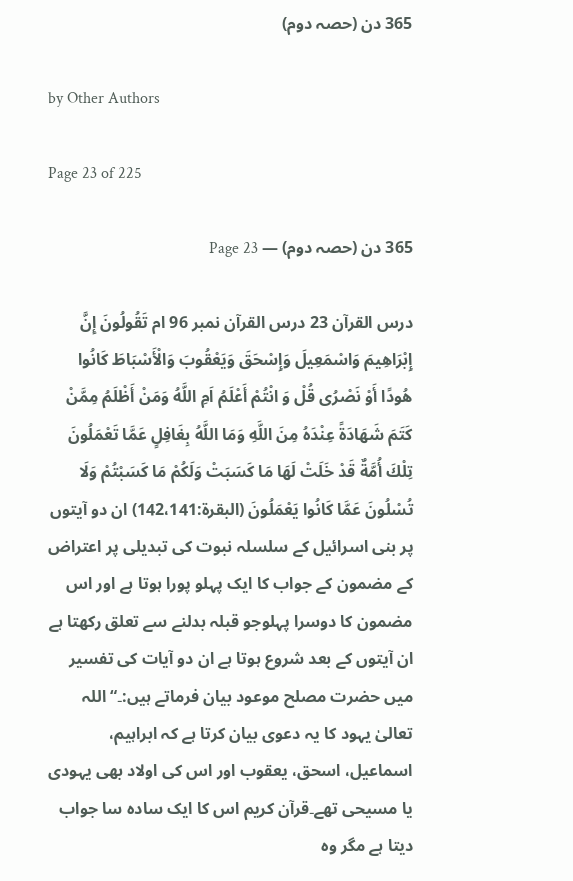365 دن (حصہ دوم)

by Other Authors

Page 23 of 225

365 دن (حصہ دوم) — Page 23

درس القرآن 23 درس القرآن نمبر 96 ام تَقُولُونَ إِنَّ إِبْرَاهِيمَ وَاسْمَعِيلَ وَإِسْحَقَ وَيَعْقُوبَ وَالْأَسْبَاطَ كَانُوا هُودًا أَوْ نَصْرُى قُلْ وَ انْتُمْ أَعْلَمُ اَمِ اللَّهُ وَمَنْ أَظْلَمُ مِمَّنْ كَتَمَ شَهَادَةً عِنْدَهُ مِنَ اللَّهِ وَمَا اللَّهُ بِغَافِلٍ عَمَّا تَعْمَلُونَ تِلْكَ أُمَّةٌ قَدْ خَلَتْ لَهَا مَا كَسَبَتْ وَلَكُمْ مَا كَسَبْتُمْ وَلَا تُسْلُونَ عَمَّا كَانُوا يَعْمَلُونَ (البقرة:142،141) ان دو آیتوں پر بنی اسرائیل کے سلسلہ نبوت کی تبدیلی پر اعتراض کے مضمون کے جواب کا ایک پہلو پورا ہوتا ہے اور اس مضمون کا دوسرا پہلوجو قبلہ بدلنے سے تعلق رکھتا ہے ان آیتوں کے بعد شروع ہوتا ہے ان دو آیات کی تفسیر میں حضرت مصلح موعود بیان فرماتے ہیں:۔“اللہ تعالیٰ یہود کا یہ دعوی بیان کرتا ہے کہ ابراہیم، اسماعیل، اسحق، یعقوب اور اس کی اولاد بھی یہودی یا مسیحی تھے۔قرآن کریم اس کا ایک سادہ سا جواب دیتا ہے مگر وہ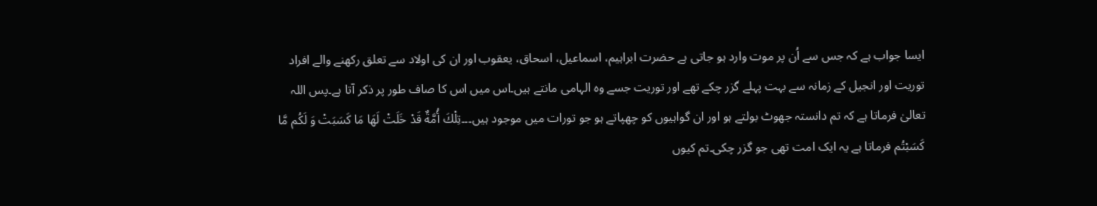ایسا جواب ہے کہ جس سے اُن پر موت وارد ہو جاتی ہے حضرت ابراہیم، اسماعیل، اسحاق، یعقوب اور ان کی اولاد سے تعلق رکھنے والے افراد توریت اور انجیل کے زمانہ سے بہت پہلے گزر چکے تھے اور توریت جسے وہ الہامی مانتے ہیں۔اس میں اس کا صاف طور پر ذکر آتا ہے۔پس اللہ تعالیٰ فرماتا ہے کہ تم دانستہ جھوٹ بولتے ہو اور ان گواہیوں کو چھپاتے ہو جو تورات میں موجود ہیں۔۔۔تِلْكَ أُمَّةٌ قَدْ خَلَتْ لَهَا مَا كَسَبَتْ وَ لَكُم مَّا كَسَبْتُم فرماتا ہے یہ ایک امت تھی جو گزر چکی۔تم کیوں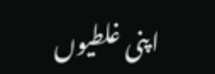اپنی غلطیوں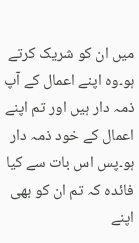میں ان کو شریک کرتے ہو۔وہ اپنے اعمال کے آپ ذمہ دار ہیں اور تم اپنے اعمال کے خود ذمہ دار ہو۔پس اس بات سے کیا فائدہ کہ تم ان کو بھی اپنے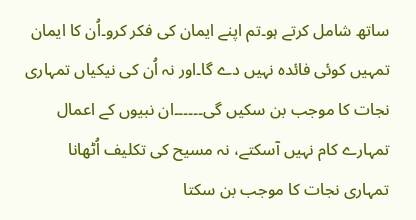ساتھ شامل کرتے ہو۔تم اپنے ایمان کی فکر کرو۔اُن کا ایمان تمہیں کوئی فائدہ نہیں دے گا۔اور نہ اُن کی نیکیاں تمہاری نجات کا موجب بن سکیں گی۔۔۔۔۔۔ان نبیوں کے اعمال تمہارے کام نہیں آسکتے، نہ مسیح کی تکلیف اُٹھانا تمہاری نجات کا موجب بن سکتا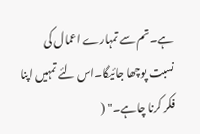ہے۔تم سے تمہارے اعمال کی نسبت پوچھا جائیگا۔اس لئے تمہیں اپنا فکر کرنا چاہے۔" (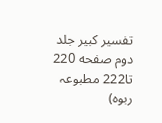تفسیر کبیر جلد دوم صفحه 220 تا222 مطبوعہ ربوہ)